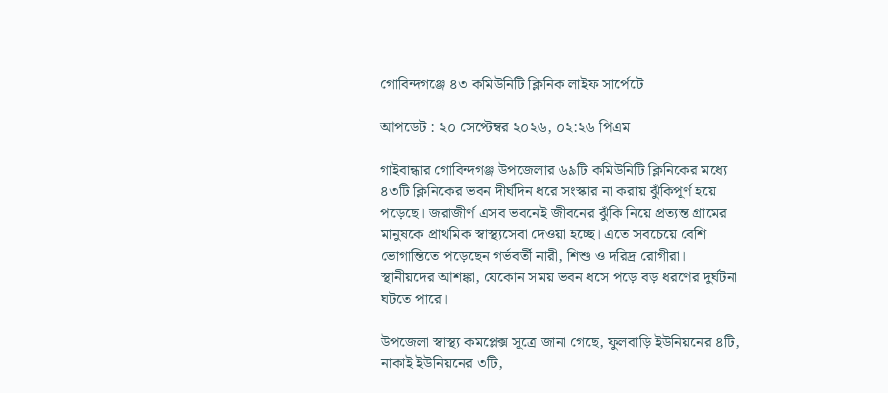গোবিন্দগঞ্জে ৪৩ কমিউনিটি ক্লিনিক লাইফ সার্পেটে

আপডেট : ২০ সেপ্টেম্বর ২০২৬, ০২:২৬ পিএম

গাইবান্ধার গোবিন্দগঞ্জ উপজেলার ৬৯টি কমিউনিটি ক্লিনিকের মধ্যে ৪৩টি ক্লিনিকের ভবন দীর্ঘদিন ধরে সংস্কার না করায় ঝুঁকিপূর্ণ হয়ে পড়েছে। জরাজীর্ণ এসব ভবনেই জীবনের ঝুঁকি নিয়ে প্রত্যন্ত গ্রামের মানুষকে প্রাথমিক স্বাস্থ্যসেবা দেওয়া হচ্ছে। এতে সবচেয়ে বেশি ভোগান্তিতে পড়েছেন গর্ভবর্তী নারী, শিশু ও দরিদ্র রোগীরা। স্থানীয়দের আশঙ্কা, যেকোন সময় ভবন ধসে পড়ে বড় ধরণের দুর্ঘটনা ঘটতে পারে।

উপজেলা স্বাস্থ্য কমপ্লেক্স সূত্রে জানা গেছে, ফুলবাড়ি ইউনিয়নের ৪টি, নাকাই ইউনিয়নের ৩টি,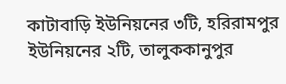কাটাবাড়ি ইউনিয়নের ৩টি, হরিরামপুর ইউনিয়নের ২টি, তালুককানুপুর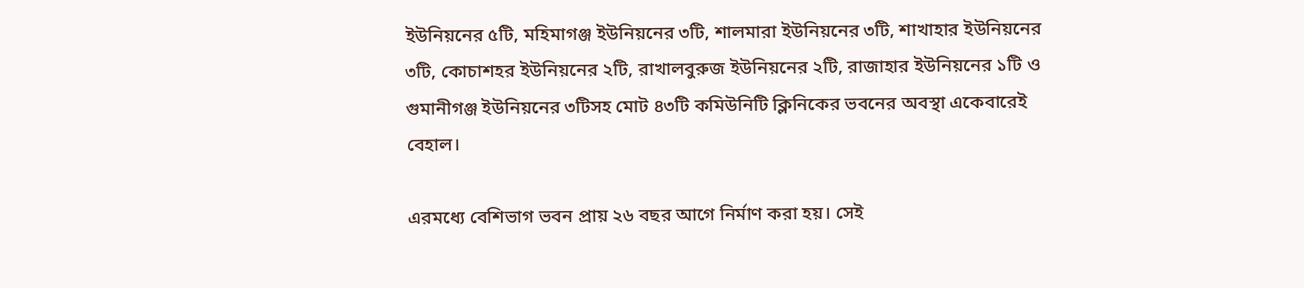ইউনিয়নের ৫টি, মহিমাগঞ্জ ইউনিয়নের ৩টি, শালমারা ইউনিয়নের ৩টি, শাখাহার ইউনিয়নের ৩টি, কোচাশহর ইউনিয়নের ২টি, রাখালবুরুজ ইউনিয়নের ২টি, রাজাহার ইউনিয়নের ১টি ও গুমানীগঞ্জ ইউনিয়নের ৩টিসহ মোট ৪৩টি কমিউনিটি ক্লিনিকের ভবনের অবস্থা একেবারেই বেহাল।

এরমধ্যে বেশিভাগ ভবন প্রায় ২৬ বছর আগে নির্মাণ করা হয়। সেই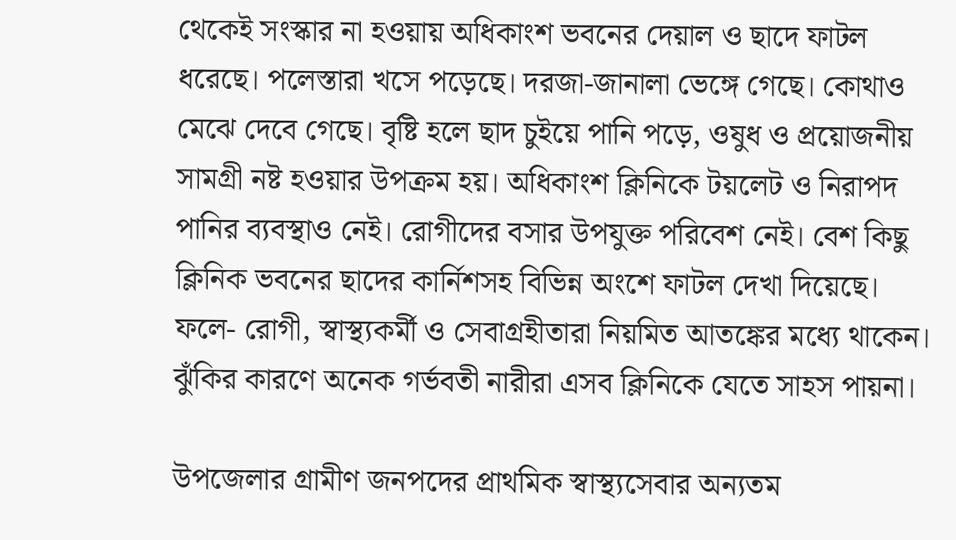থেকেই সংস্কার না হওয়ায় অধিকাংশ ভবনের দেয়াল ও ছাদে ফাটল ধরেছে। পলেস্তারা খসে পড়েছে। দরজা-জানালা ভেঙ্গে গেছে। কোথাও মেঝে দেবে গেছে। বৃষ্টি হলে ছাদ চুইয়ে পানি পড়ে, ওষুধ ও প্রয়োজনীয় সামগ্রী নষ্ট হওয়ার উপক্রম হয়। অধিকাংশ ক্লিনিকে টয়লেট ও নিরাপদ পানির ব্যবস্থাও নেই। রোগীদের বসার উপযুক্ত পরিবেশ নেই। বেশ কিছু ক্লিনিক ভবনের ছাদের কার্নিশসহ বিভিন্ন অংশে ফাটল দেখা দিয়েছে। ফলে- রোগী, স্বাস্থ্যকর্মী ও সেবাগ্রহীতারা নিয়মিত আতঙ্কের মধ্যে থাকেন। ঝুঁকির কারণে অনেক গর্ভবতী নারীরা এসব ক্লিনিকে যেতে সাহস পায়না।

উপজেলার গ্রামীণ জনপদের প্রাথমিক স্বাস্থ্যসেবার অন্যতম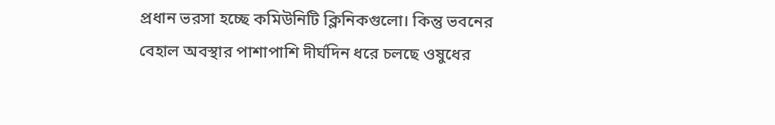প্রধান ভরসা হচ্ছে কমিউনিটি ক্লিনিকগুলো। কিন্তু ভবনের বেহাল অবস্থার পাশাপাশি দীর্ঘদিন ধরে চলছে ওষুধের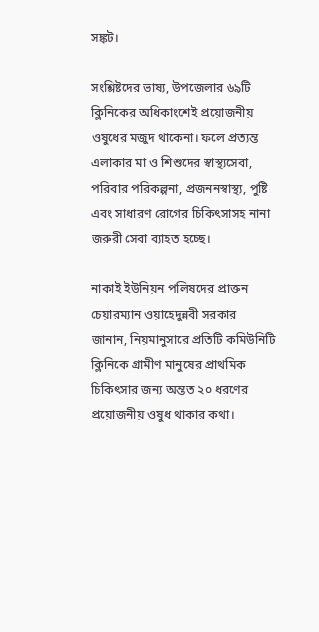সঙ্কট।

সংশ্লিষ্টদের ভাষ্য, উপজেলার ৬৯টি ক্লিনিকের অধিকাংশেই প্রয়োজনীয় ওষুধের মজুদ থাকেনা। ফলে প্রত্যন্ত এলাকার মা ও শিশুদের স্বাস্থ্যসেবা, পরিবার পরিকল্পনা, প্রজননস্বাস্থ্য, পুষ্টি এবং সাধারণ রোগের চিকিৎসাসহ নানা জরুরী সেবা ব্যাহত হচ্ছে।

নাকাই ইউনিয়ন পলিষদের প্রাক্তন চেয়ারম্যান ওয়াহেদুন্নবী সরকার জানান, নিয়মানুসারে প্রতিটি কমিউনিটি ক্লিনিকে গ্রামীণ মানুষের প্রাথমিক চিকিৎসার জন্য অন্তত ২০ ধরণের প্রয়োজনীয় ওষুধ থাকার কথা।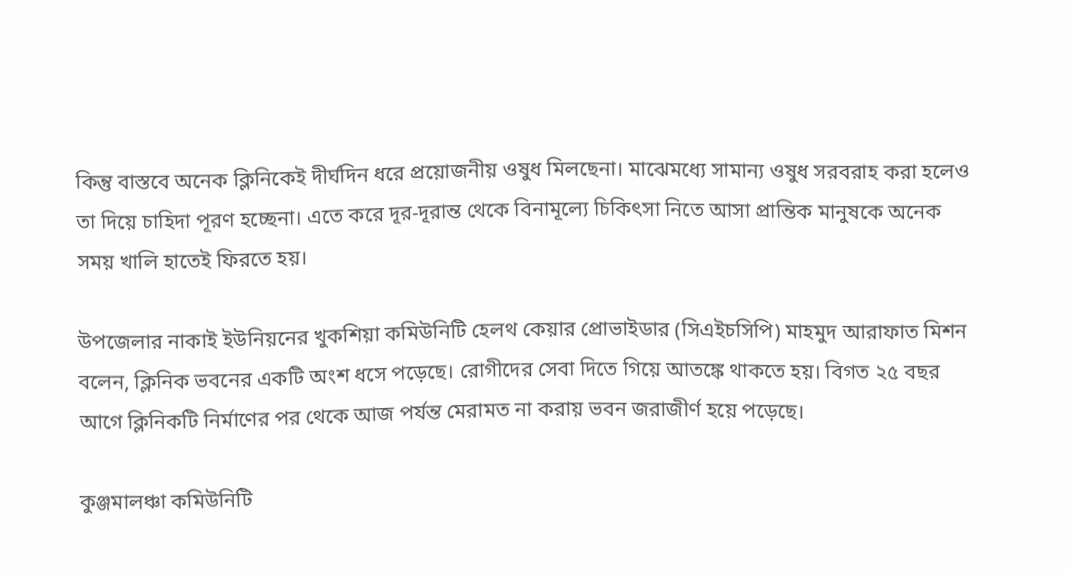কিন্তু বাস্তবে অনেক ক্লিনিকেই দীর্ঘদিন ধরে প্রয়োজনীয় ওষুধ মিলছেনা। মাঝেমধ্যে সামান্য ওষুধ সরবরাহ করা হলেও তা দিয়ে চাহিদা পূরণ হচ্ছেনা। এতে করে দূর-দূরান্ত থেকে বিনামূল্যে চিকিৎসা নিতে আসা প্রান্তিক মানুষকে অনেক সময় খালি হাতেই ফিরতে হয়।

উপজেলার নাকাই ইউনিয়নের খুকশিয়া কমিউনিটি হেলথ কেয়ার প্রোভাইডার (সিএইচসিপি) মাহমুদ আরাফাত মিশন বলেন, ক্লিনিক ভবনের একটি অংশ ধসে পড়েছে। রোগীদের সেবা দিতে গিয়ে আতঙ্কে থাকতে হয়। বিগত ২৫ বছর আগে ক্লিনিকটি নির্মাণের পর থেকে আজ পর্যন্ত মেরামত না করায় ভবন জরাজীর্ণ হয়ে পড়েছে।

কুঞ্জমালঞ্চা কমিউনিটি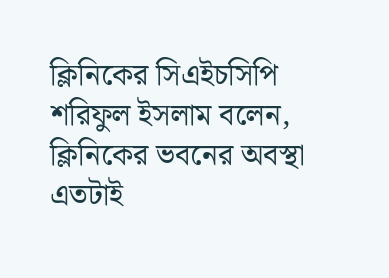ক্লিনিকের সিএইচসিপি শরিফুল ইসলাম বলেন, ক্লিনিকের ভবনের অবস্থা এতটাই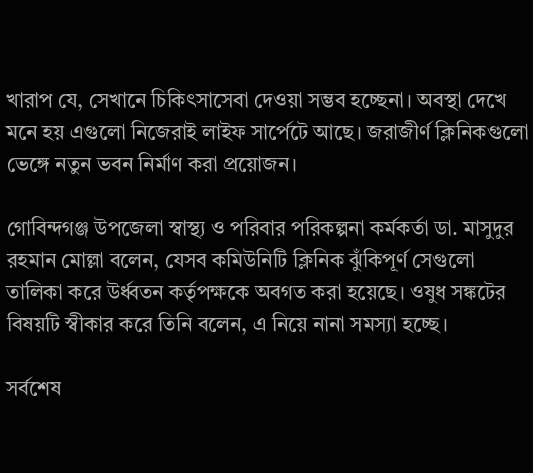খারাপ যে, সেখানে চিকিৎসাসেবা দেওয়া সম্ভব হচ্ছেনা। অবস্থা দেখে মনে হয় এগুলো নিজেরাই লাইফ সার্পেটে আছে। জরাজীর্ণ ক্লিনিকগুলো ভেঙ্গে নতুন ভবন নির্মাণ করা প্রয়োজন।

গোবিন্দগঞ্জ উপজেলা স্বাস্থ্য ও পরিবার পরিকল্পনা কর্মকর্তা ডা. মাসুদুর রহমান মোল্লা বলেন, যেসব কমিউনিটি ক্লিনিক ঝুঁকিপূর্ণ সেগুলো তালিকা করে উর্ধ্বতন কর্তৃপক্ষকে অবগত করা হয়েছে। ওষুধ সঙ্কটের বিষয়টি স্বীকার করে তিনি বলেন, এ নিয়ে নানা সমস্যা হচ্ছে।

সর্বশেষ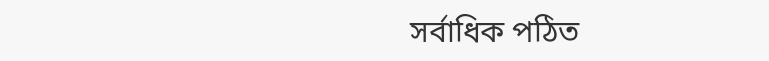সর্বাধিক পঠিত